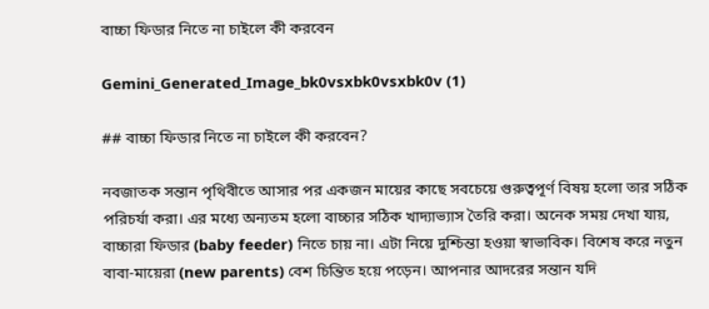বাচ্চা ফিডার নিতে না চাইলে কী করবেন

Gemini_Generated_Image_bk0vsxbk0vsxbk0v (1)

## বাচ্চা ফিডার নিতে না চাইলে কী করবেন?

নবজাতক সন্তান পৃথিবীতে আসার পর একজন মায়ের কাছে সবচেয়ে গুরুত্বপূর্ণ বিষয় হলো তার সঠিক পরিচর্যা করা। এর মধ্যে অন্যতম হলো বাচ্চার সঠিক খাদ্যাভ্যাস তৈরি করা। অনেক সময় দেখা যায়, বাচ্চারা ফিডার (baby feeder) নিতে চায় না। এটা নিয়ে দুশ্চিন্তা হওয়া স্বাভাবিক। বিশেষ করে নতুন বাবা-মায়েরা (new parents) বেশ চিন্তিত হয়ে পড়েন। আপনার আদরের সন্তান যদি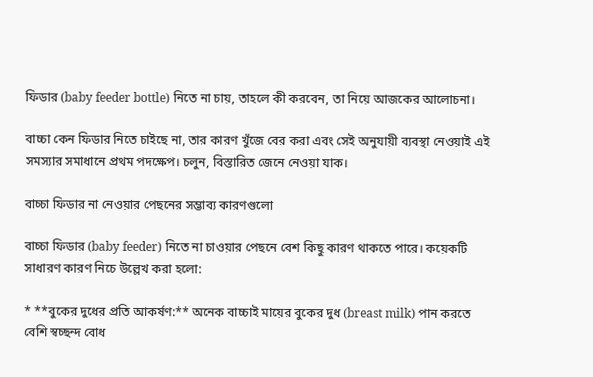ফিডার (baby feeder bottle) নিতে না চায়, তাহলে কী করবেন, তা নিয়ে আজকের আলোচনা।

বাচ্চা কেন ফিডার নিতে চাইছে না, তার কারণ খুঁজে বের করা এবং সেই অনুযায়ী ব্যবস্থা নেওয়াই এই সমস্যার সমাধানে প্রথম পদক্ষেপ। চলুন, বিস্তারিত জেনে নেওয়া যাক।

বাচ্চা ফিডার না নেওয়ার পেছনের সম্ভাব্য কারণগুলো

বাচ্চা ফিডার (baby feeder) নিতে না চাওয়ার পেছনে বেশ কিছু কারণ থাকতে পারে। কয়েকটি সাধারণ কারণ নিচে উল্লেখ করা হলো:

* **বুকের দুধের প্রতি আকর্ষণ:** অনেক বাচ্চাই মায়ের বুকের দুধ (breast milk) পান করতে বেশি স্বচ্ছন্দ বোধ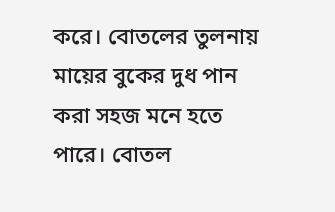করে। বোতলের তুলনায় মায়ের বুকের দুধ পান করা সহজ মনে হতে পারে। বোতল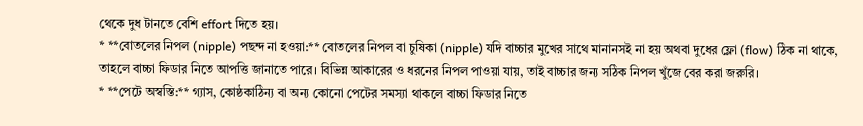থেকে দুধ টানতে বেশি effort দিতে হয়।
* **বোতলের নিপল (nipple) পছন্দ না হওয়া:** বোতলের নিপল বা চুষিকা (nipple) যদি বাচ্চার মুখের সাথে মানানসই না হয় অথবা দুধের ফ্লো (flow) ঠিক না থাকে, তাহলে বাচ্চা ফিডার নিতে আপত্তি জানাতে পারে। বিভিন্ন আকারের ও ধরনের নিপল পাওয়া যায়, তাই বাচ্চার জন্য সঠিক নিপল খুঁজে বের করা জরুরি।
* **পেটে অস্বস্তি:** গ্যাস, কোষ্ঠকাঠিন্য বা অন্য কোনো পেটের সমস্যা থাকলে বাচ্চা ফিডার নিতে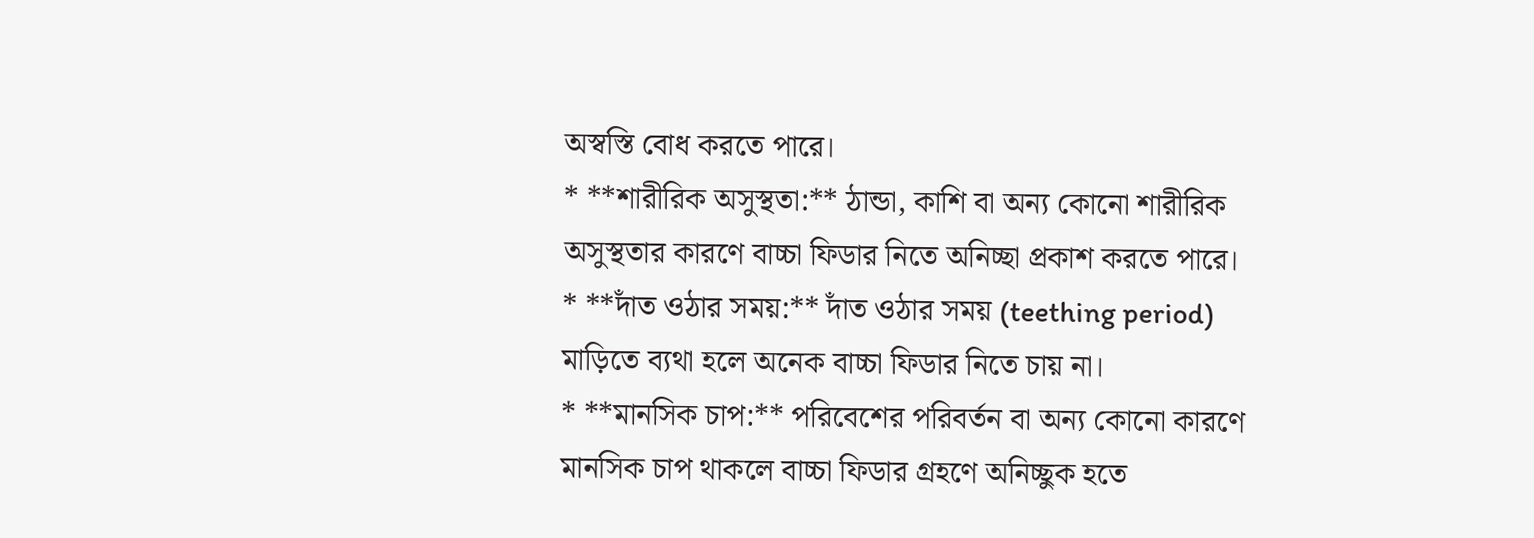অস্বস্তি বোধ করতে পারে।
* **শারীরিক অসুস্থতা:** ঠান্ডা, কাশি বা অন্য কোনো শারীরিক অসুস্থতার কারণে বাচ্চা ফিডার নিতে অনিচ্ছা প্রকাশ করতে পারে।
* **দাঁত ওঠার সময়:** দাঁত ওঠার সময় (teething period) মাড়িতে ব্যথা হলে অনেক বাচ্চা ফিডার নিতে চায় না।
* **মানসিক চাপ:** পরিবেশের পরিবর্তন বা অন্য কোনো কারণে মানসিক চাপ থাকলে বাচ্চা ফিডার গ্রহণে অনিচ্ছুক হতে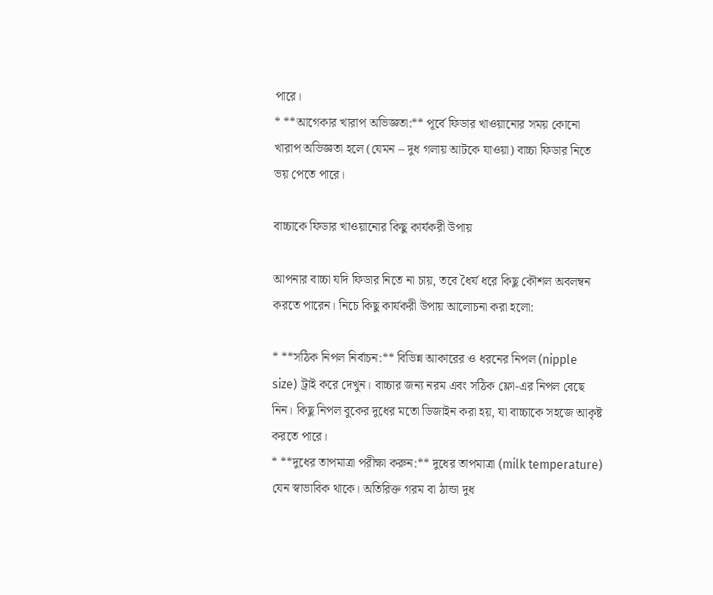পারে।
* **আগেকার খারাপ অভিজ্ঞতা:** পূর্বে ফিডার খাওয়ানোর সময় কোনো খারাপ অভিজ্ঞতা হলে (যেমন – দুধ গলায় আটকে যাওয়া) বাচ্চা ফিডার নিতে ভয় পেতে পারে।

বাচ্চাকে ফিডার খাওয়ানোর কিছু কার্যকরী উপায়

আপনার বাচ্চা যদি ফিডার নিতে না চায়, তবে ধৈর্য ধরে কিছু কৌশল অবলম্বন করতে পারেন। নিচে কিছু কার্যকরী উপায় আলোচনা করা হলো:

* **সঠিক নিপল নির্বাচন:** বিভিন্ন আকারের ও ধরনের নিপল (nipple size) ট্রাই করে দেখুন। বাচ্চার জন্য নরম এবং সঠিক ফ্লো-এর নিপল বেছে নিন। কিছু নিপল বুকের দুধের মতো ডিজাইন করা হয়, যা বাচ্চাকে সহজে আকৃষ্ট করতে পারে।
* **দুধের তাপমাত্রা পরীক্ষা করুন:** দুধের তাপমাত্রা (milk temperature) যেন স্বাভাবিক থাকে। অতিরিক্ত গরম বা ঠান্ডা দুধ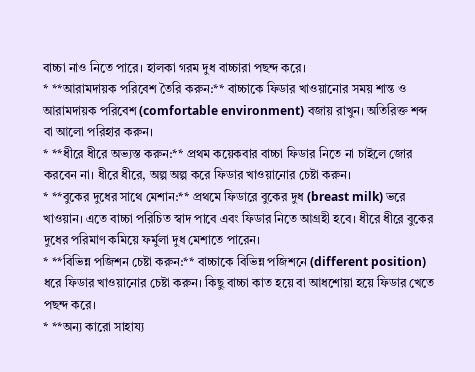বাচ্চা নাও নিতে পারে। হালকা গরম দুধ বাচ্চারা পছন্দ করে।
* **আরামদায়ক পরিবেশ তৈরি করুন:** বাচ্চাকে ফিডার খাওয়ানোর সময় শান্ত ও আরামদায়ক পরিবেশ (comfortable environment) বজায় রাখুন। অতিরিক্ত শব্দ বা আলো পরিহার করুন।
* **ধীরে ধীরে অভ্যস্ত করুন:** প্রথম কয়েকবার বাচ্চা ফিডার নিতে না চাইলে জোর করবেন না। ধীরে ধীরে, অল্প অল্প করে ফিডার খাওয়ানোর চেষ্টা করুন।
* **বুকের দুধের সাথে মেশান:** প্রথমে ফিডারে বুকের দুধ (breast milk) ভরে খাওয়ান। এতে বাচ্চা পরিচিত স্বাদ পাবে এবং ফিডার নিতে আগ্রহী হবে। ধীরে ধীরে বুকের দুধের পরিমাণ কমিয়ে ফর্মুলা দুধ মেশাতে পারেন।
* **বিভিন্ন পজিশন চেষ্টা করুন:** বাচ্চাকে বিভিন্ন পজিশনে (different position) ধরে ফিডার খাওয়ানোর চেষ্টা করুন। কিছু বাচ্চা কাত হয়ে বা আধশোয়া হয়ে ফিডার খেতে পছন্দ করে।
* **অন্য কারো সাহায্য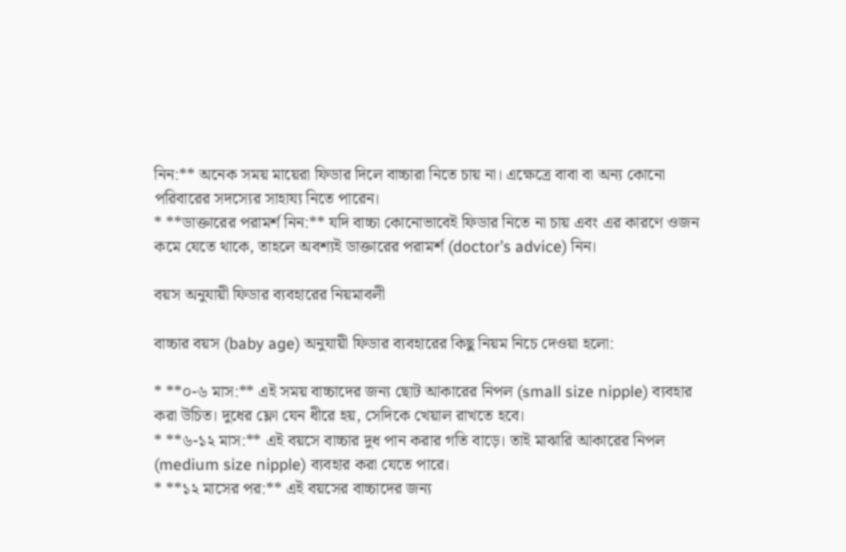নিন:** অনেক সময় মায়েরা ফিডার দিলে বাচ্চারা নিতে চায় না। এক্ষেত্রে বাবা বা অন্য কোনো পরিবারের সদস্যের সাহায্য নিতে পারেন।
* **ডাক্তারের পরামর্শ নিন:** যদি বাচ্চা কোনোভাবেই ফিডার নিতে না চায় এবং এর কারণে ওজন কমে যেতে থাকে, তাহলে অবশ্যই ডাক্তারের পরামর্শ (doctor’s advice) নিন।

বয়স অনুযায়ী ফিডার ব্যবহারের নিয়মাবলী

বাচ্চার বয়স (baby age) অনুযায়ী ফিডার ব্যবহারের কিছু নিয়ম নিচে দেওয়া হলো:

* **০-৬ মাস:** এই সময় বাচ্চাদের জন্য ছোট আকারের নিপল (small size nipple) ব্যবহার করা উচিত। দুধের ফ্লো যেন ধীরে হয়, সেদিকে খেয়াল রাখতে হবে।
* **৬-১২ মাস:** এই বয়সে বাচ্চার দুধ পান করার গতি বাড়ে। তাই মাঝারি আকারের নিপল (medium size nipple) ব্যবহার করা যেতে পারে।
* **১২ মাসের পর:** এই বয়সের বাচ্চাদের জন্য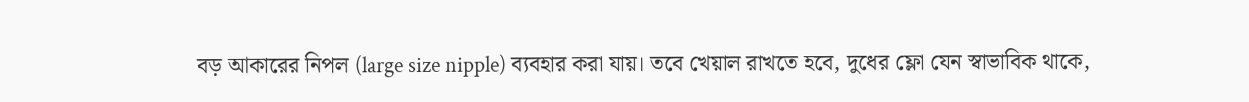বড় আকারের নিপল (large size nipple) ব্যবহার করা যায়। তবে খেয়াল রাখতে হবে, দুধের ফ্লো যেন স্বাভাবিক থাকে,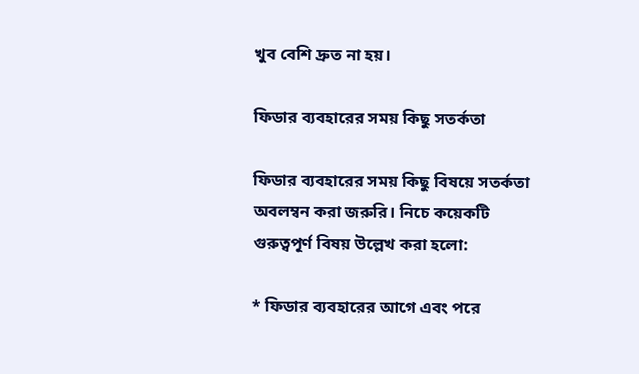খুব বেশি দ্রুত না হয়।

ফিডার ব্যবহারের সময় কিছু সতর্কতা

ফিডার ব্যবহারের সময় কিছু বিষয়ে সতর্কতা অবলম্বন করা জরুরি। নিচে কয়েকটি গুরুত্বপূর্ণ বিষয় উল্লেখ করা হলো:

* ফিডার ব্যবহারের আগে এবং পরে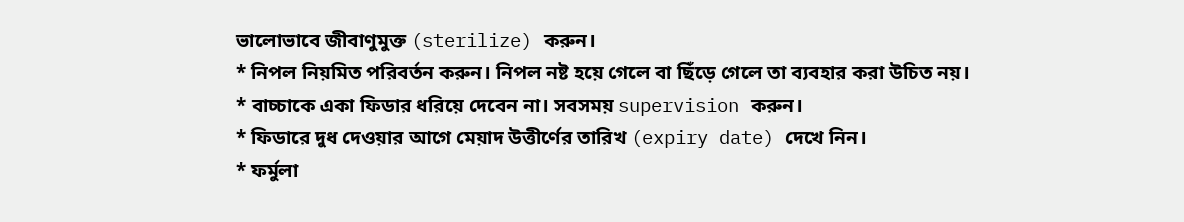ভালোভাবে জীবাণুমুক্ত (sterilize) করুন।
* নিপল নিয়মিত পরিবর্তন করুন। নিপল নষ্ট হয়ে গেলে বা ছিঁড়ে গেলে তা ব্যবহার করা উচিত নয়।
* বাচ্চাকে একা ফিডার ধরিয়ে দেবেন না। সবসময় supervision করুন।
* ফিডারে দুধ দেওয়ার আগে মেয়াদ উত্তীর্ণের তারিখ (expiry date) দেখে নিন।
* ফর্মুলা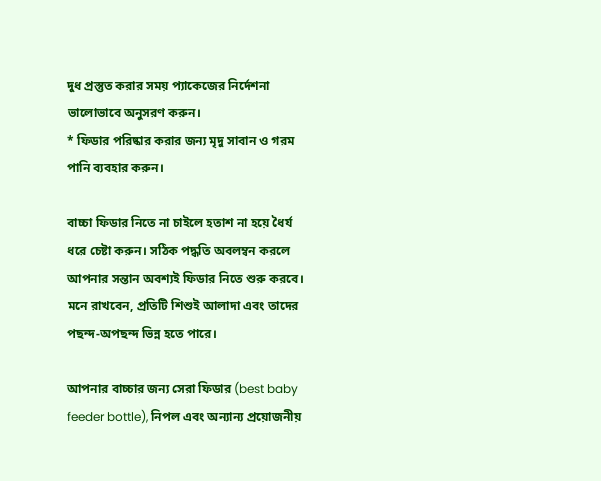দুধ প্রস্তুত করার সময় প্যাকেজের নির্দেশনা ভালোভাবে অনুসরণ করুন।
* ফিডার পরিষ্কার করার জন্য মৃদু সাবান ও গরম পানি ব্যবহার করুন।

বাচ্চা ফিডার নিতে না চাইলে হতাশ না হয়ে ধৈর্য ধরে চেষ্টা করুন। সঠিক পদ্ধতি অবলম্বন করলে আপনার সন্তান অবশ্যই ফিডার নিতে শুরু করবে। মনে রাখবেন, প্রতিটি শিশুই আলাদা এবং তাদের পছন্দ-অপছন্দ ভিন্ন হতে পারে।

আপনার বাচ্চার জন্য সেরা ফিডার (best baby feeder bottle), নিপল এবং অন্যান্য প্রয়োজনীয়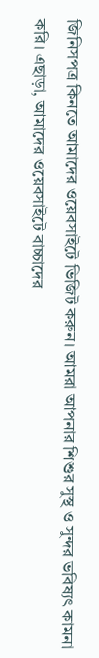জিনিসপত্র কিনতে আমাদের ওয়েবসাইটে ভিজিট করুন। আমরা আপনার শিশুর সুস্থ ও সুন্দর ভবিষ্যৎ কামনা করি। এছাড়া, আমাদের ওয়েবসাইটে বাচ্চাদের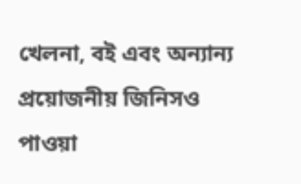খেলনা, বই এবং অন্যান্য প্রয়োজনীয় জিনিসও পাওয়া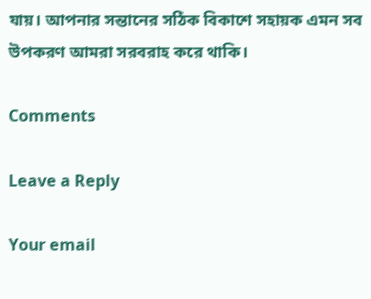যায়। আপনার সন্তানের সঠিক বিকাশে সহায়ক এমন সব উপকরণ আমরা সরবরাহ করে থাকি।

Comments

Leave a Reply

Your email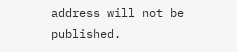address will not be published.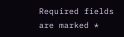Required fields are marked *